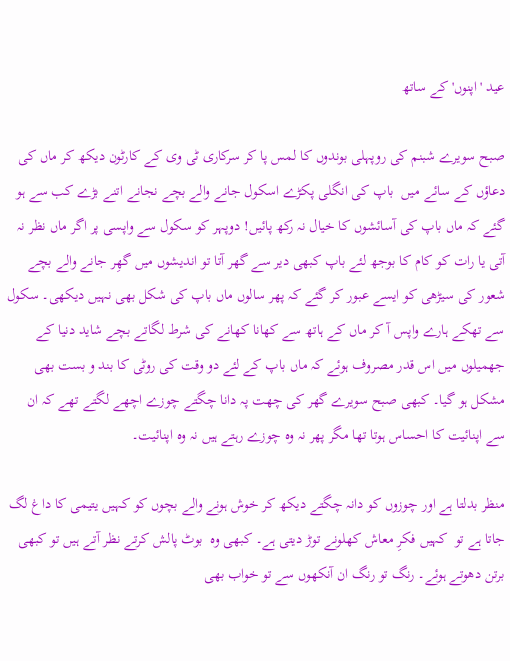عید 'اپنوں' کے ساتھ

صبح سویرے شبنم کی روپہلی بوندوں کا لمس پا کر سرکاری ٹی وی کے کارٹون دیکھ کر ماں کی دعاؤں کے سائے میں  باپ کی انگلی پکڑے اسکول جانے والے بچے نجانے اتنے بڑے کب سے ہو گئے کہ ماں باپ کی آسائشوں کا خیال نہ رکھ پائیں! دوپہر کو سکول سے واپسی پر اگر ماں نظر نہ آتی یا رات کو کام کا بوجھ لئے باپ کبھی دیر سے گھر آتا تو اندیشوں میں گھِر جانے والے بچے شعور کی سیڑھی کو ایسے عبور کر گئے کہ پھر سالوں ماں باپ کی شکل بھی نہیں دیکھی۔ سکول سے تھکے ہارے واپس آ کر ماں کے ہاتھ سے کھانا کھانے کی شرط لگاتے بچے شاید دنیا کے جھمیلوں میں اس قدر مصروف ہوئے کہ ماں باپ کے لئے دو وقت کی روٹی کا بند و بست بھی مشکل ہو گیا۔ کبھی صبح سویرے گھر کی چھت پہ دانا چگتے چوزے اچھے لگتے تھے کہ ان سے اپنائیت کا احساس ہوتا تھا مگر پھر نہ وہ چوزے رہتے ہیں نہ وہ اپنائیت۔

منظر بدلتا ہے اور چوزوں کو دانہ چگتے دیکھ کر خوش ہونے والے بچوں کو کہیں یتیمی کا داغ لگ جاتا ہے تو  کہیں فکرِ معاش کھلونے توڑ دیتی ہے۔ کبھی وہ  بوٹ پالش کرتے نظر آتے ہیں تو کبھی برتن دھوتے ہوئے۔ رنگ تو رنگ ان آنکھوں سے تو خواب بھی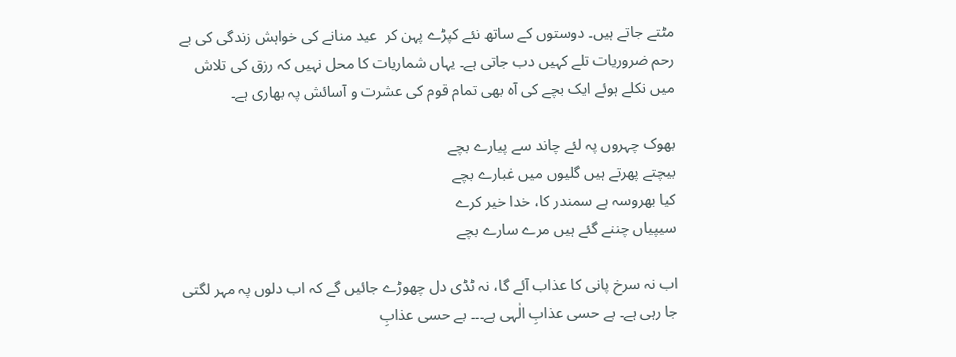مٹتے جاتے ہیں۔ دوستوں کے ساتھ نئے کپڑے پہن کر  عید منانے کی خواہش زندگی کی بے رحم ضروریات تلے کہیں دب جاتی ہے۔ یہاں شماریات کا محل نہیں کہ رزق کی تلاش میں نکلے ہوئے ایک بچے کی آہ بھی تمام قوم کی عشرت و آسائش پہ بھاری ہے۔

بھوک چہروں پہ لئے چاند سے پیارے بچے
بیچتے پھرتے ہیں گلیوں میں غبارے بچے
کیا بھروسہ ہے سمندر کا، خدا خیر کرے
سیپیاں چننے گئے ہیں مرے سارے بچے

اب نہ سرخ پانی کا عذاب آئے گا، نہ ٹڈی دل چھوڑے جائیں گے کہ اب دلوں پہ مہر لگتی جا رہی ہے۔ بے حسی عذابِ الٰہی ہے۔۔۔ بے حسی عذابِ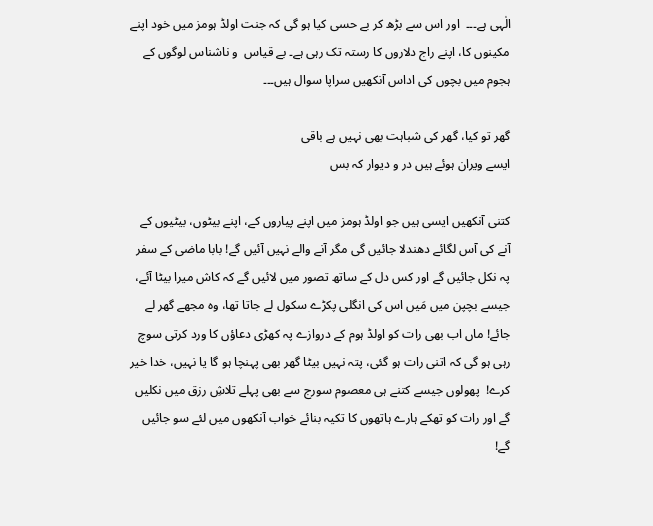الٰہی ہے۔۔۔  اور اس سے بڑھ کر بے حسی کیا ہو گی کہ جنت اولڈ ہومز میں خود اپنے مکینوں کا، اپنے راج دلاروں کا رستہ تک رہی ہے۔ بے قیاس  و ناشناس لوگوں کے ہجوم میں بچوں کی اداس آنکھیں سراپا سوال ہیں۔۔۔

گھر تو کیا، گھر کی شباہت بھی نہیں ہے باقی
ایسے ویران ہوئے ہیں در و دیوار کہ بس

کتنی آنکھیں ایسی ہیں جو اولڈ ہومز میں اپنے پیاروں کے، اپنے بیٹوں، بیٹیوں کے آنے کی آس لگائے دھندلا جائیں گی مگر آنے والے نہیں آئیں گے! بابا ماضی کے سفر پہ نکل جائیں گے اور کس دل کے ساتھ تصور میں لائیں گے کہ کاش میرا بیٹا آئے، جیسے بچپن میں مَیں اس کی انگلی پکڑے سکول لے جاتا تھا، وہ مجھے گھر لے جائے! ماں اب بھی رات کو اولڈ ہوم کے دروازے پہ کھڑی دعاؤں کا ورد کرتی سوچ رہی ہو گی کہ اتنی رات ہو گئی، پتہ نہیں بیٹا گھر بھی پہنچا ہو گا یا نہیں، خدا خیر کرے!  پھولوں جیسے کتنے ہی معصوم سورج سے بھی پہلے تلاشِ رزق میں نکلیں گے اور رات کو تھکے ہارے ہاتھوں کا تکیہ بنائے خواب آنکھوں میں لئے سو جائیں گے!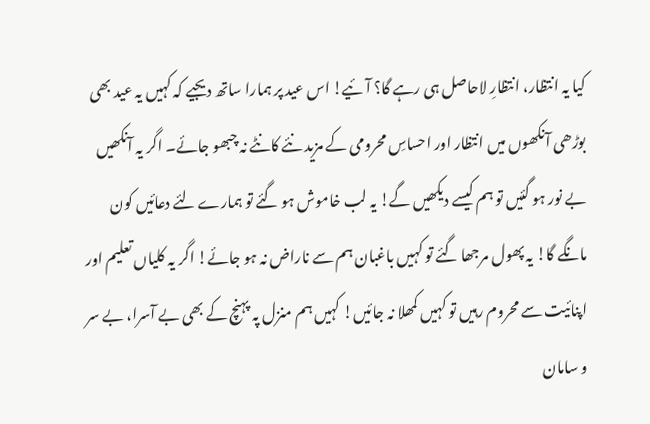کیا یہ انتظار، انتظارِ لاحاصل ہی رہے گا؟ آئیے! اس عید پر ہمارا ساتھ دیجیے کہ کہیں یہ عید بھی بوڑھی آنکھوں میں انتظار اور احساسِ محرومی کے مزید نئے کانٹے نہ چبھو جائے۔ اگر یہ آنکھیں بے نور ہو گئیں تو ہم کیسے دیکھیں گے! یہ لب خاموش ہو گئے تو ہمارے لئے دعائیں کون مانگے گا! یہ پھول مرجھا گئے تو کہیں باغبان ہم سے ناراض نہ ہو جائے! اگر یہ کلیاں تعلیم اور اپنائیت سے محروم رہیں تو کہیں کمھلا نہ جائیں! کہیں ہم منزل پہ پہنچ کے بھی بے آسرا، بے سر و سامان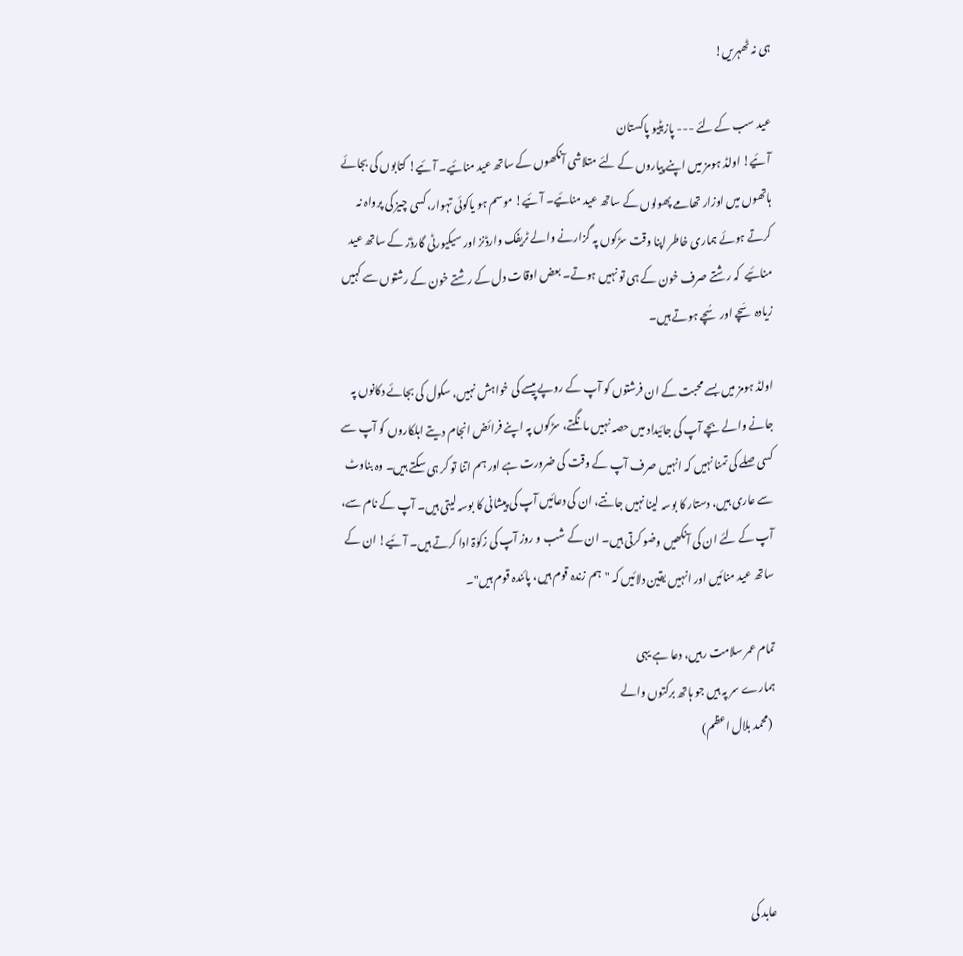ہی نہ ٹھہریں!

عید سب کے لئے --- پازیٹیو پاکستان
آئیے! اولڈ ہومز میں اپنے پیاروں کے لئے متلاشی آنکھوں کے ساتھ عید منائیے۔ آئیے! کتابوں کی بجائے ہاتھوں میں اوزار تھامے پھولوں کے ساتھ عید منائیے۔ آئیے! موسم ہو یاکوئی تہوار، کسی چیز کی پرواہ نہ کرتے ہوئے ہماری خاطر اپنا وقت سڑکوں پہ گزارنے والے ٹریفک وارڈنز اور سیکیورٹی گارڈز کے ساتھ عید منائیے  کہ رشتے صرف خون کے ہی تو نہیں ہوتے۔ بعض اوقات دل کے رشتے خون کے رشتوں سے کہیں زیادہ سَچے اور سُچے ہوتے ہیں۔

اولڈ ہومز میں بسے محبت کے ان فرشتوں کو آپ کے روپے پیسے کی خواہش نہیں، سکول کی بجائے دکانوں پہ جانے والے بچے آپ کی جائیداد میں حصہ نہیں مانگتے، سڑکوں پہ اپنے فرائض انجام دیتے اہلکاروں کو آپ سے کسی صلے کی تمنا نہیں کہ انہیں صرف آپ کے وقت کی ضرورت ہے اور ہم اتنا تو کر ہی سکتے ہیں۔ وہ بناوٹ سے عاری ہیں، دستار کا بوسہ لینا نہیں جانتے، ان کی دعائیں آپ کی پیشانی کا بوسہ لیتی ہیں۔ آپ کے نام سے، آپ کے لئے ان کی آنکھیں وضو کرتی ہیں۔ ان کے شب و روز آپ کی زکوٰۃ ادا کرتے ہیں۔ آئیے! ان کے ساتھ عید منائیں اور انہیں یقین دلائیں کہ "ہم زندہ قوم ہیں، پائندہ قوم ہیں"۔

تمام عمر سلامت رہیں، دعا ہے یہی
ہمارے سر پہ ہیں جو ہاتھ برکتوں والے
 (محمد بلال اعظم)




عابد کی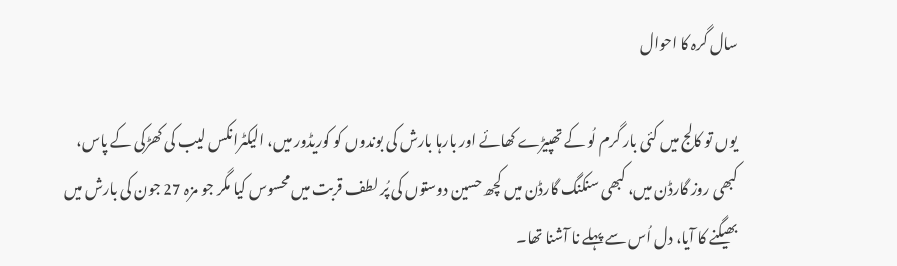سال گرہ کا احوال

یوں تو کالج میں کئی بار گرم لُو کے تھپیڑے کھائے اور بارہا بارش کی بوندوں کو کوریڈور میں، الیکٹرانکس لیب کی کھڑکی کے پاس، کبھی روز گارڈن میں، کبھی سنکنگ گارڈن میں کچھ حسین دوستوں کی پُر لطف قربت میں محسوس کیا مگر جو مزہ 27 جون کی بارش میں بھیگنے کا آیا، دل اُس سے پہلے نا آشنا تھا۔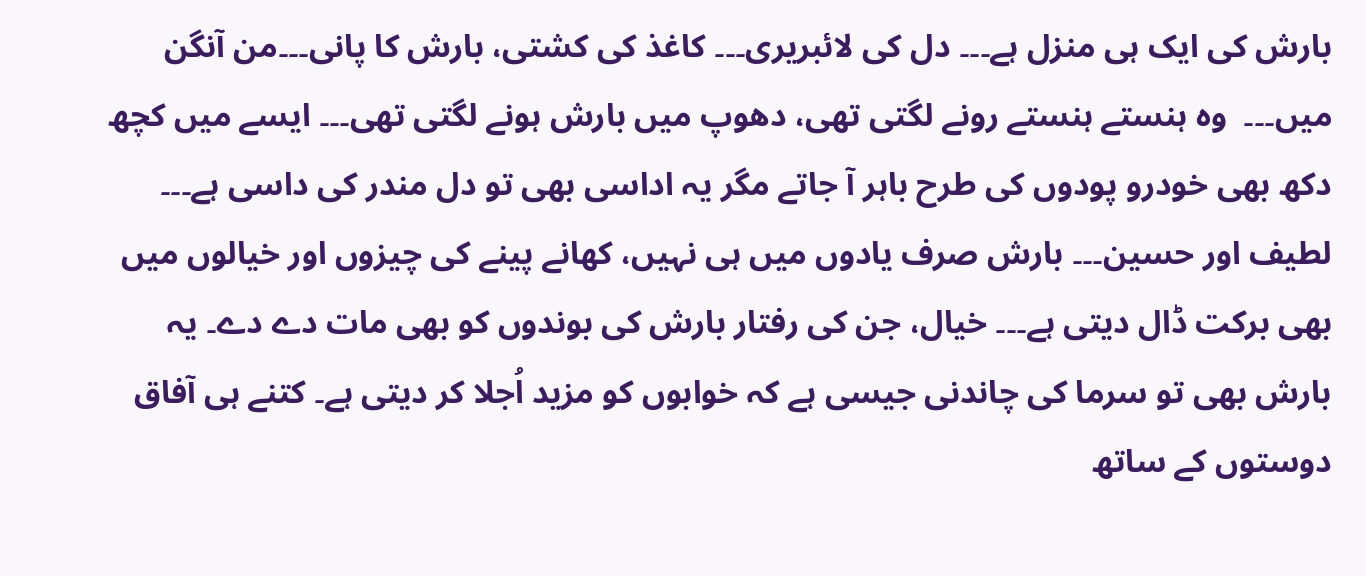بارش کی ایک ہی منزل ہے۔۔۔ دل کی لائبریری۔۔۔ کاغذ کی کشتی، بارش کا پانی۔۔۔من آنگن میں۔۔۔  وہ ہنستے ہنستے رونے لگتی تھی، دھوپ میں بارش ہونے لگتی تھی۔۔۔ ایسے میں کچھ دکھ بھی خودرو پودوں کی طرح باہر آ جاتے مگر یہ اداسی بھی تو دل مندر کی داسی ہے۔۔۔ لطیف اور حسین۔۔۔ بارش صرف یادوں میں ہی نہیں، کھانے پینے کی چیزوں اور خیالوں میں بھی برکت ڈال دیتی ہے۔۔۔ خیال، جن کی رفتار بارش کی بوندوں کو بھی مات دے دے۔ یہ بارش بھی تو سرما کی چاندنی جیسی ہے کہ خوابوں کو مزید اُجلا کر دیتی ہے۔ کتنے ہی آفاق دوستوں کے ساتھ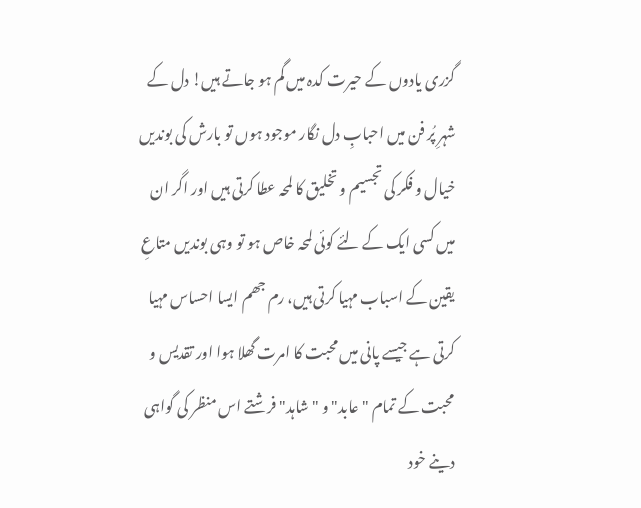گزری یادوں کے حیرت کدہ میں گم ہو جاتے ہیں! دل کے شہرِ پُر فن میں احبابِ دل نگار موجود ہوں تو بارش کی بوندیں خیال و فکر کی تجسیم و تخلیق کا لمحہ عطا کرتی ہیں اور اگر ان میں کسی ایک کے لئے کوئی لمحہ خاص ہو تو وہی بوندیں متاعِ یقین کے اسباب مہیا کرتی ہیں، رم جھم ایسا احساس مہیا کرتی ہے جیسے پانی میں محبت کا امرت گھلا ہوا اور تقدیس و محبت کے تمام "عابد" و "شاہد" فرشتے اس منظر کی گواہی دینے خود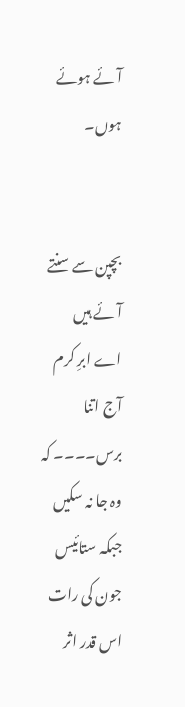آئے ہوئے ہوں۔


بچپن سے سنتے آئے ہیں
اے ابرِ کرم آج اتنا برس۔۔۔۔ کہ وہ جا نہ سکیں
جبکہ ستائیس جون کی رات اس قدر اثر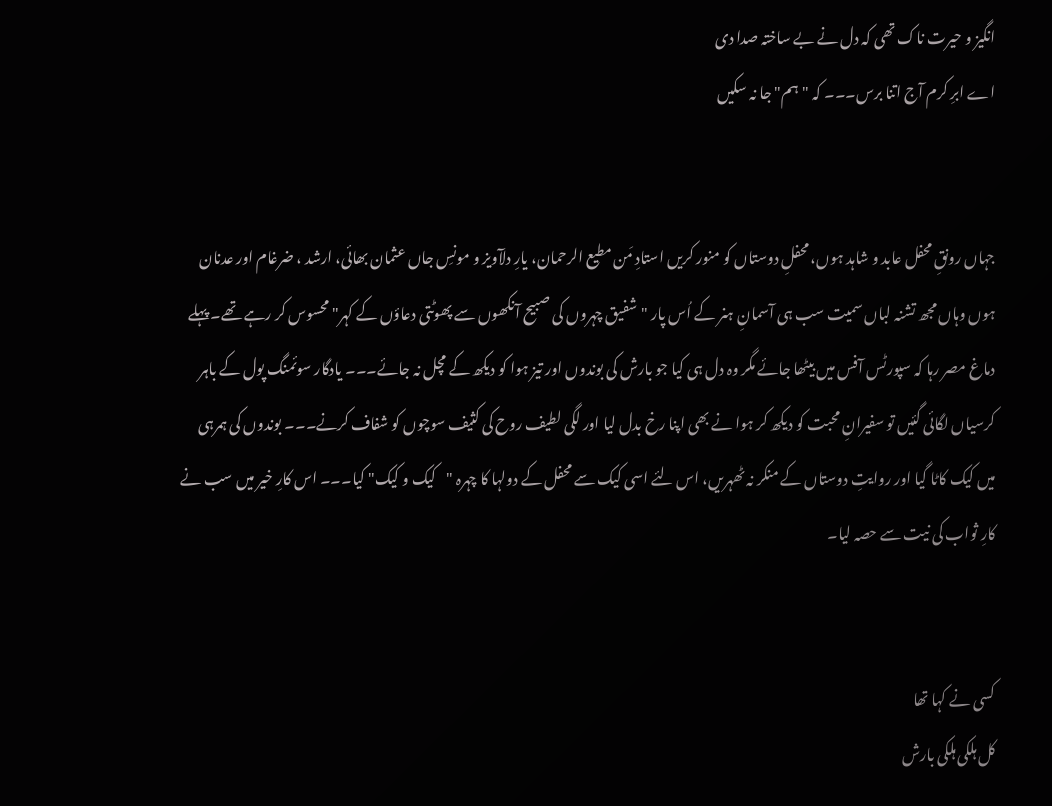انگیز و حیرت ناک تھی کہ دل نے بے ساختہ صدا دی
اے ابرِ کرم آج اتنا برس۔۔۔ کہ "ہم" جا نہ سکیں


جہاں رونقِ محفل عابد و شاہد ہوں، محفلِ دوستاں کو منور کریں استادِ مَن مطیع الرحمان، یارِ دلآویز و مونسِ جاں عثمان بھائی، ارشد ، ضرغام اور عدنان ہوں وہاں مجھ تشنہ لباں سمیت سب ہی آسمانِ ہنر کے اُس پار "شفیق چہروں کی صبیح آنکھوں سے پھوٹتی دعاؤں کے کہر" محسوس کر رہے تھے۔ پہلے دماغ مصر رہا کہ سپورٹس آفس میں بیٹھا جائے مگر وہ دل ہی کیا جو بارش کی بوندوں اور تیز ہوا کو دیکھ کے مچل نہ جائے۔۔۔ یادگار سوئمنگ پول کے باہر کرسیاں لگائی گئیں تو سفیرانِ محبت کو دیکھ کر ہوا نے بھی اپنا رخ بدل لیا اور لگی لطیف روح کی کثیف سوچوں کو شفاف کرنے۔۔۔ بوندوں کی ہمرہی میں کیک کاٹا گیا اور روایتِ دوستاں کے منکر نہ ٹھہریں، اس لئے اسی کیک سے محفل کے دولہا کا چہرہ "کیک و کیک" کیا۔۔۔ اس کارِ خیر میں سب نے کارِ ثواب کی نیت سے حصہ لیا۔


کسی نے کہا تھا
کل ہلکی ہلکی بارش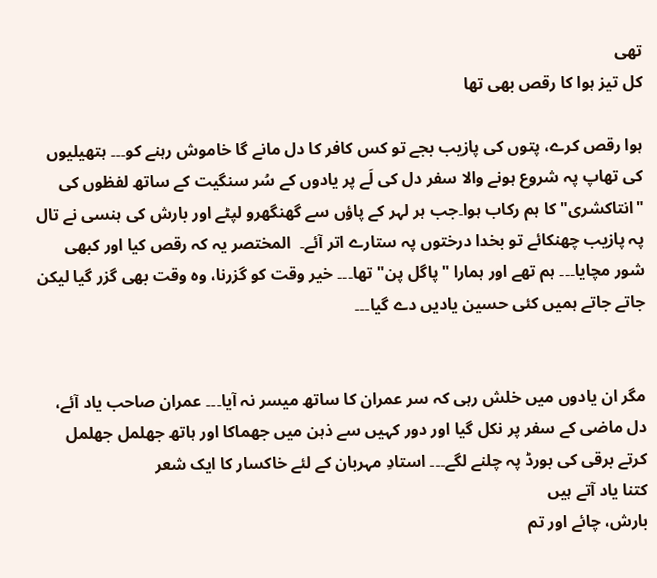تھی
کل تیز ہوا کا رقص بھی تھا

ہوا رقص کرے، پتوں کی پازیب بجے تو کس کافر کا دل مانے گا خاموش رہنے کو۔۔۔ ہتھیلیوں کی تھاپ پہ شروع ہونے والا سفر دل کی لَے پر یادوں کے سُر سنگیت کے ساتھ لفظوں کی "انتاکشری" کا ہم رکاب ہوا۔جب ہر لہر کے پاؤں سے گھنگھرو لپٹے اور بارش کی ہنسی نے تال پہ پازیب چھنکائے تو بخدا درختوں پہ ستارے اتر آئے۔  المختصر یہ کہ رقص کیا اور کبھی شور مچایا۔۔۔ ہم تھے اور ہمارا "پاگل پن" تھا۔۔۔ خیر وقت کو گزرنا، وہ وقت بھی گزر گیا لیکن جاتے جاتے ہمیں کئی حسین یادیں دے گیا۔۔۔


مگر ان یادوں میں خلش رہی کہ سر عمران کا ساتھ میسر نہ آیا۔۔۔ عمران صاحب یاد آئے، دل ماضی کے سفر پر نکل گیا اور دور کہیں سے ذہن میں جھماکا اور ہاتھ جھلمل جھلمل کرتے برقی کی بورڈ پہ چلنے لگے۔۔۔ استادِ مہربان کے لئے خاکسار کا ایک شعر
کتنا یاد آتے ہیں
بارش، چائے اور تم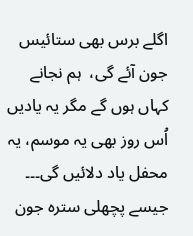اگلے برس بھی ستائیس جون آئے گی،  ہم نجانے کہاں ہوں گے مگر یہ یادیں اُس روز بھی یہ موسم، یہ محفل یاد دلائیں گی۔۔۔ جیسے پچھلی سترہ جون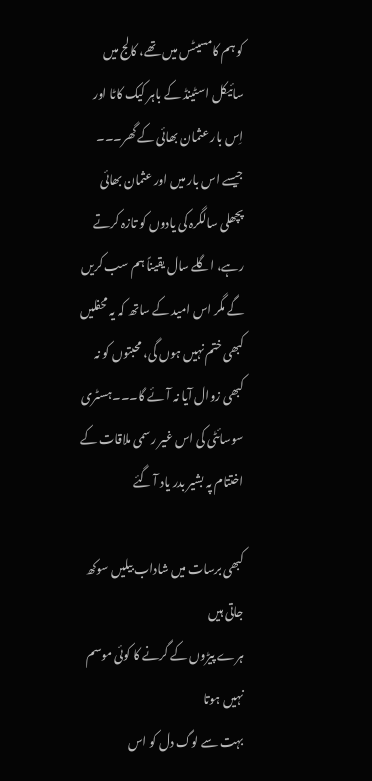کو ہم کامسیٹس میں تھے، کالج میں سائیکل اسٹینڈ کے باہر کیک کاٹا اور اِس بار عثمان بھائی کے گھر۔۔۔ جیسے اس بار میں اور عثمان بھائی پچھلی سالگرہ کی یادوں کو تازہ کرتے رہے، اگلے سال یقیناً ہم سب کریں گے مگر اس امید کے ساتھ کہ یہ محفلیں کبھی ختم نہیں ہوں گی، محبتوں کو نہ کبھی زوال آیا نہ آئے گا۔۔۔ہسٹری سوسائٹی کی اس غیر رسمی ملاقات کے  اختتام پہ بشیر بدر یاد آ گئے

کبھی برسات میں شاداب بیلیں سوکھ جاتی ہیں
ہرے پیڑوں کے گرنے کا کوئی موسم نہیں ہوتا
بہت سے لوگ دل کو اس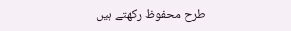طرح محفوظ رکھتے ہیں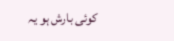کوئی بارش ہو یہ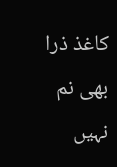کاغذ ذرا بھی نم نہیں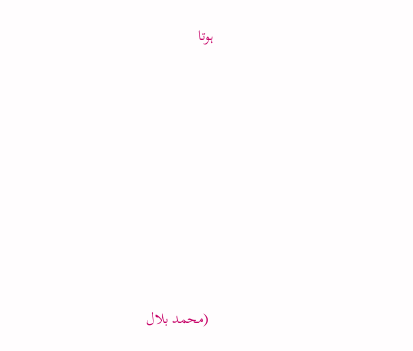ہوتا











 (محمد بلال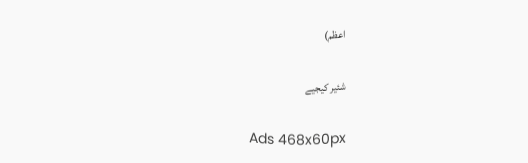اعظم)

شئیر کیجیے

Ads 468x60px